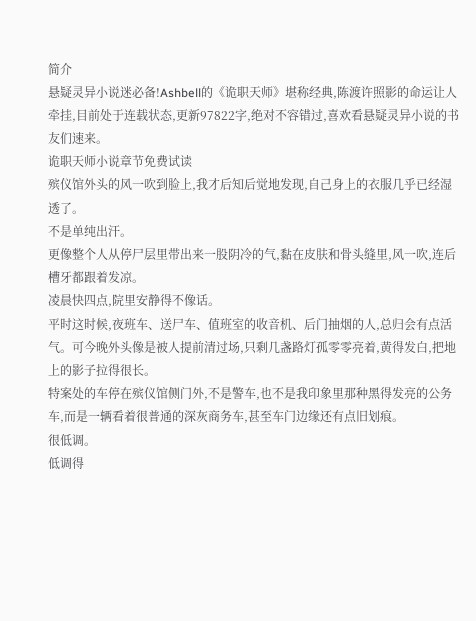简介
悬疑灵异小说迷必备!Ashbell的《诡职天师》堪称经典,陈渡许照影的命运让人牵挂,目前处于连载状态,更新97822字,绝对不容错过,喜欢看悬疑灵异小说的书友们速来。
诡职天师小说章节免费试读
殡仪馆外头的风一吹到脸上,我才后知后觉地发现,自己身上的衣服几乎已经湿透了。
不是单纯出汗。
更像整个人从停尸层里带出来一股阴冷的气,黏在皮肤和骨头缝里,风一吹,连后槽牙都跟着发凉。
凌晨快四点,院里安静得不像话。
平时这时候,夜班车、送尸车、值班室的收音机、后门抽烟的人,总归会有点活气。可今晚外头像是被人提前清过场,只剩几盏路灯孤零零亮着,黄得发白,把地上的影子拉得很长。
特案处的车停在殡仪馆侧门外,不是警车,也不是我印象里那种黑得发亮的公务车,而是一辆看着很普通的深灰商务车,甚至车门边缘还有点旧划痕。
很低调。
低调得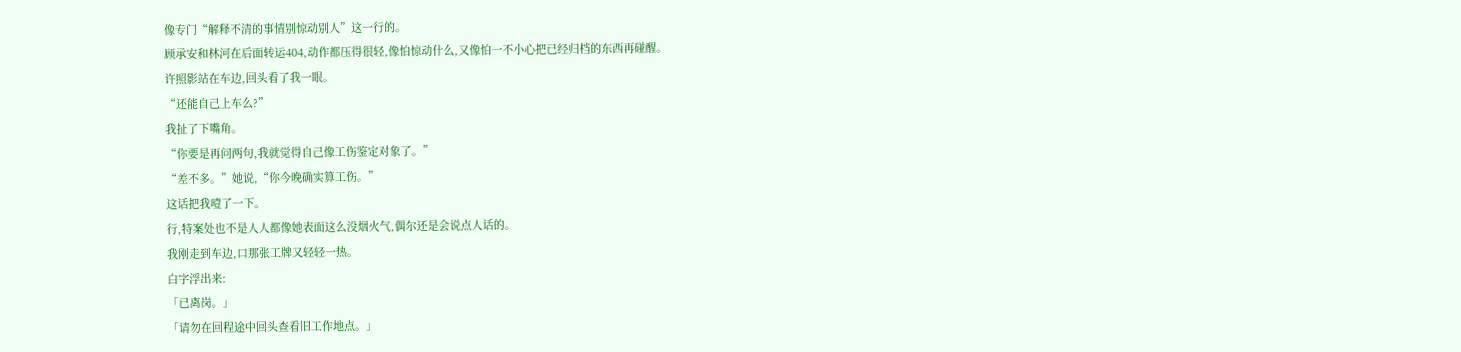像专门“解释不清的事情别惊动别人”这一行的。
顾承安和林河在后面转运404,动作都压得很轻,像怕惊动什么,又像怕一不小心把已经归档的东西再碰醒。
许照影站在车边,回头看了我一眼。
“还能自己上车么?”
我扯了下嘴角。
“你要是再问两句,我就觉得自己像工伤鉴定对象了。”
“差不多。”她说,“你今晚确实算工伤。”
这话把我噎了一下。
行,特案处也不是人人都像她表面这么没烟火气,偶尔还是会说点人话的。
我刚走到车边,口那张工牌又轻轻一热。
白字浮出来:
「已离岗。」
「请勿在回程途中回头查看旧工作地点。」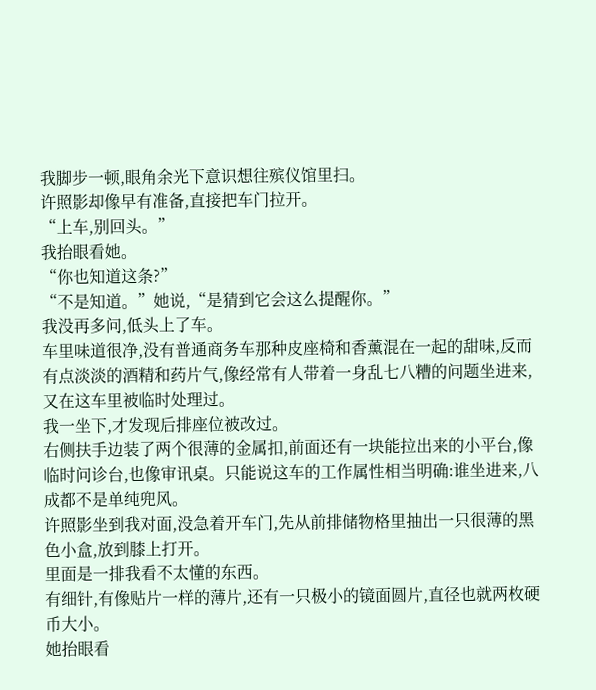我脚步一顿,眼角余光下意识想往殡仪馆里扫。
许照影却像早有准备,直接把车门拉开。
“上车,别回头。”
我抬眼看她。
“你也知道这条?”
“不是知道。”她说,“是猜到它会这么提醒你。”
我没再多问,低头上了车。
车里味道很净,没有普通商务车那种皮座椅和香薰混在一起的甜味,反而有点淡淡的酒精和药片气,像经常有人带着一身乱七八糟的问题坐进来,又在这车里被临时处理过。
我一坐下,才发现后排座位被改过。
右侧扶手边装了两个很薄的金属扣,前面还有一块能拉出来的小平台,像临时问诊台,也像审讯桌。只能说这车的工作属性相当明确:谁坐进来,八成都不是单纯兜风。
许照影坐到我对面,没急着开车门,先从前排储物格里抽出一只很薄的黑色小盒,放到膝上打开。
里面是一排我看不太懂的东西。
有细针,有像贴片一样的薄片,还有一只极小的镜面圆片,直径也就两枚硬币大小。
她抬眼看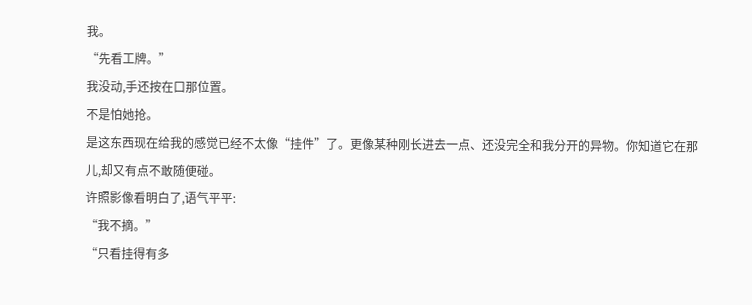我。
“先看工牌。”
我没动,手还按在口那位置。
不是怕她抢。
是这东西现在给我的感觉已经不太像“挂件”了。更像某种刚长进去一点、还没完全和我分开的异物。你知道它在那儿,却又有点不敢随便碰。
许照影像看明白了,语气平平:
“我不摘。”
“只看挂得有多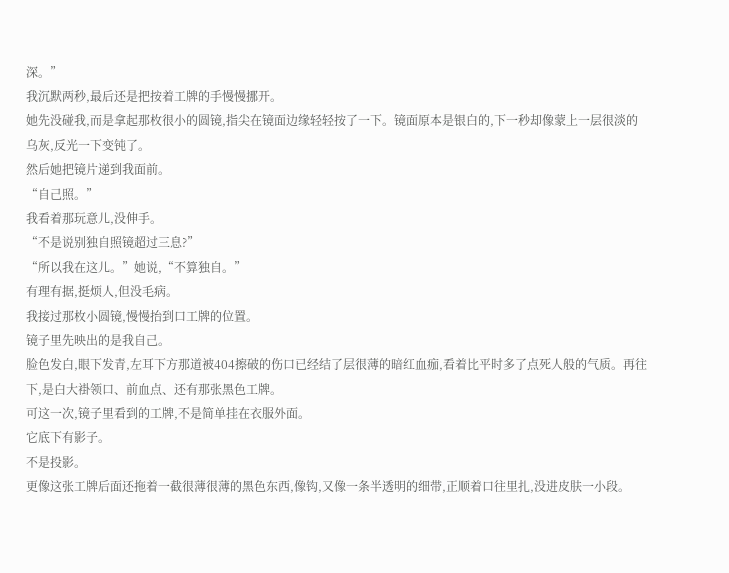深。”
我沉默两秒,最后还是把按着工牌的手慢慢挪开。
她先没碰我,而是拿起那枚很小的圆镜,指尖在镜面边缘轻轻按了一下。镜面原本是银白的,下一秒却像蒙上一层很淡的乌灰,反光一下变钝了。
然后她把镜片递到我面前。
“自己照。”
我看着那玩意儿,没伸手。
“不是说别独自照镜超过三息?”
“所以我在这儿。”她说,“不算独自。”
有理有据,挺烦人,但没毛病。
我接过那枚小圆镜,慢慢抬到口工牌的位置。
镜子里先映出的是我自己。
脸色发白,眼下发青,左耳下方那道被404擦破的伤口已经结了层很薄的暗红血痂,看着比平时多了点死人般的气质。再往下,是白大褂领口、前血点、还有那张黑色工牌。
可这一次,镜子里看到的工牌,不是简单挂在衣服外面。
它底下有影子。
不是投影。
更像这张工牌后面还拖着一截很薄很薄的黑色东西,像钩,又像一条半透明的细带,正顺着口往里扎,没进皮肤一小段。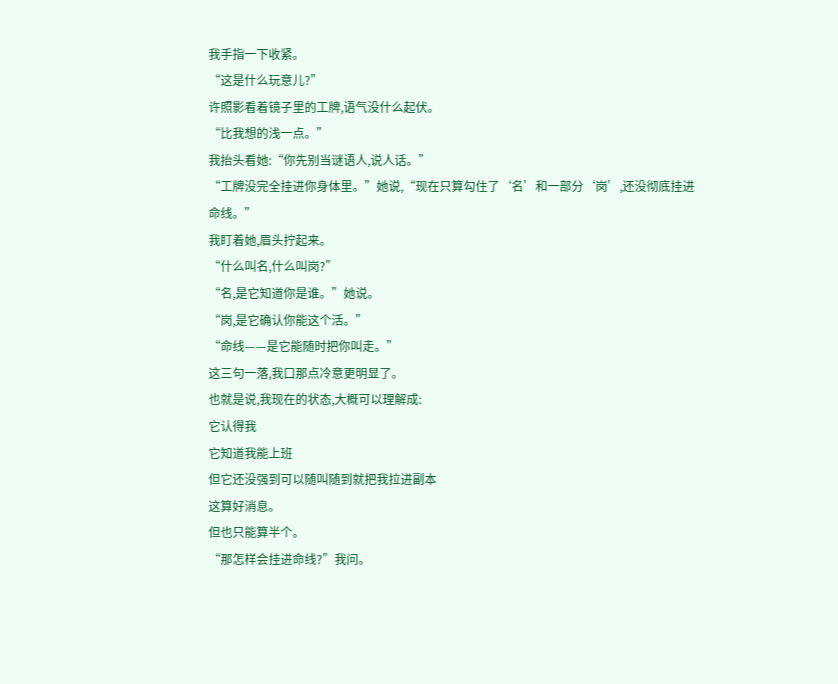我手指一下收紧。
“这是什么玩意儿?”
许照影看着镜子里的工牌,语气没什么起伏。
“比我想的浅一点。”
我抬头看她:“你先别当谜语人,说人话。”
“工牌没完全挂进你身体里。”她说,“现在只算勾住了‘名’和一部分‘岗’,还没彻底挂进命线。”
我盯着她,眉头拧起来。
“什么叫名,什么叫岗?”
“名,是它知道你是谁。”她说。
“岗,是它确认你能这个活。”
“命线——是它能随时把你叫走。”
这三句一落,我口那点冷意更明显了。
也就是说,我现在的状态,大概可以理解成:
它认得我
它知道我能上班
但它还没强到可以随叫随到就把我拉进副本
这算好消息。
但也只能算半个。
“那怎样会挂进命线?”我问。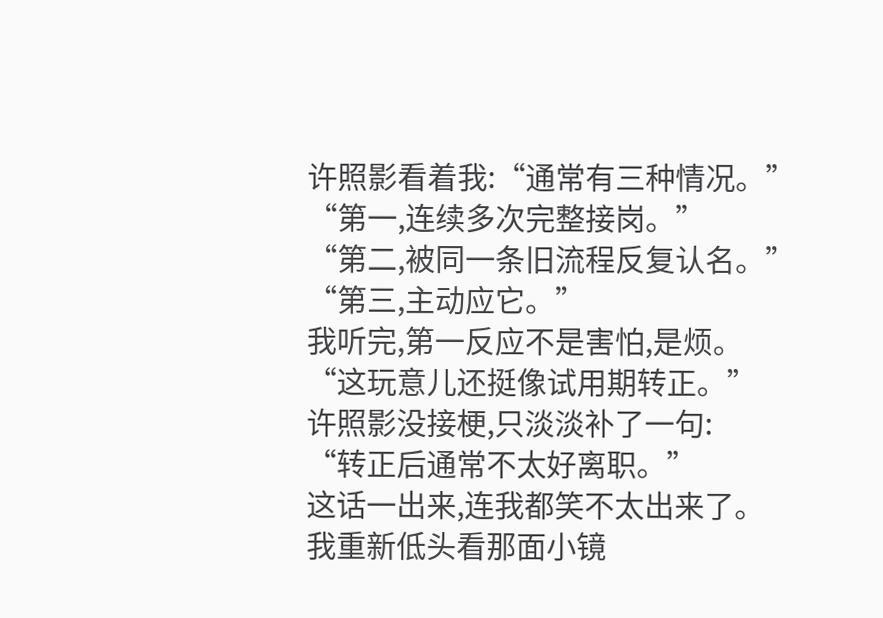许照影看着我:“通常有三种情况。”
“第一,连续多次完整接岗。”
“第二,被同一条旧流程反复认名。”
“第三,主动应它。”
我听完,第一反应不是害怕,是烦。
“这玩意儿还挺像试用期转正。”
许照影没接梗,只淡淡补了一句:
“转正后通常不太好离职。”
这话一出来,连我都笑不太出来了。
我重新低头看那面小镜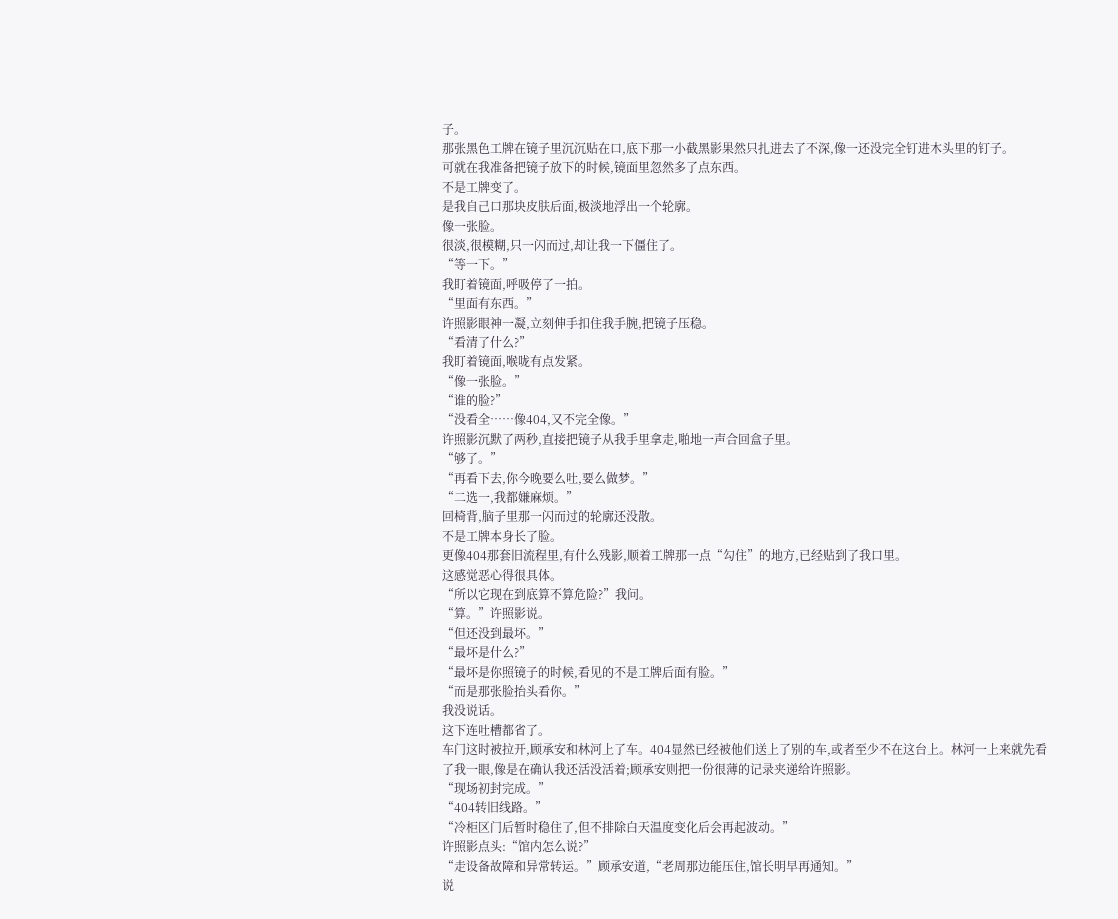子。
那张黑色工牌在镜子里沉沉贴在口,底下那一小截黑影果然只扎进去了不深,像一还没完全钉进木头里的钉子。
可就在我准备把镜子放下的时候,镜面里忽然多了点东西。
不是工牌变了。
是我自己口那块皮肤后面,极淡地浮出一个轮廓。
像一张脸。
很淡,很模糊,只一闪而过,却让我一下僵住了。
“等一下。”
我盯着镜面,呼吸停了一拍。
“里面有东西。”
许照影眼神一凝,立刻伸手扣住我手腕,把镜子压稳。
“看清了什么?”
我盯着镜面,喉咙有点发紧。
“像一张脸。”
“谁的脸?”
“没看全……像404,又不完全像。”
许照影沉默了两秒,直接把镜子从我手里拿走,啪地一声合回盒子里。
“够了。”
“再看下去,你今晚要么吐,要么做梦。”
“二选一,我都嫌麻烦。”
回椅背,脑子里那一闪而过的轮廓还没散。
不是工牌本身长了脸。
更像404那套旧流程里,有什么残影,顺着工牌那一点“勾住”的地方,已经贴到了我口里。
这感觉恶心得很具体。
“所以它现在到底算不算危险?”我问。
“算。”许照影说。
“但还没到最坏。”
“最坏是什么?”
“最坏是你照镜子的时候,看见的不是工牌后面有脸。”
“而是那张脸抬头看你。”
我没说话。
这下连吐槽都省了。
车门这时被拉开,顾承安和林河上了车。404显然已经被他们送上了别的车,或者至少不在这台上。林河一上来就先看了我一眼,像是在确认我还活没活着;顾承安则把一份很薄的记录夹递给许照影。
“现场初封完成。”
“404转旧线路。”
“冷柜区门后暂时稳住了,但不排除白天温度变化后会再起波动。”
许照影点头:“馆内怎么说?”
“走设备故障和异常转运。”顾承安道,“老周那边能压住,馆长明早再通知。”
说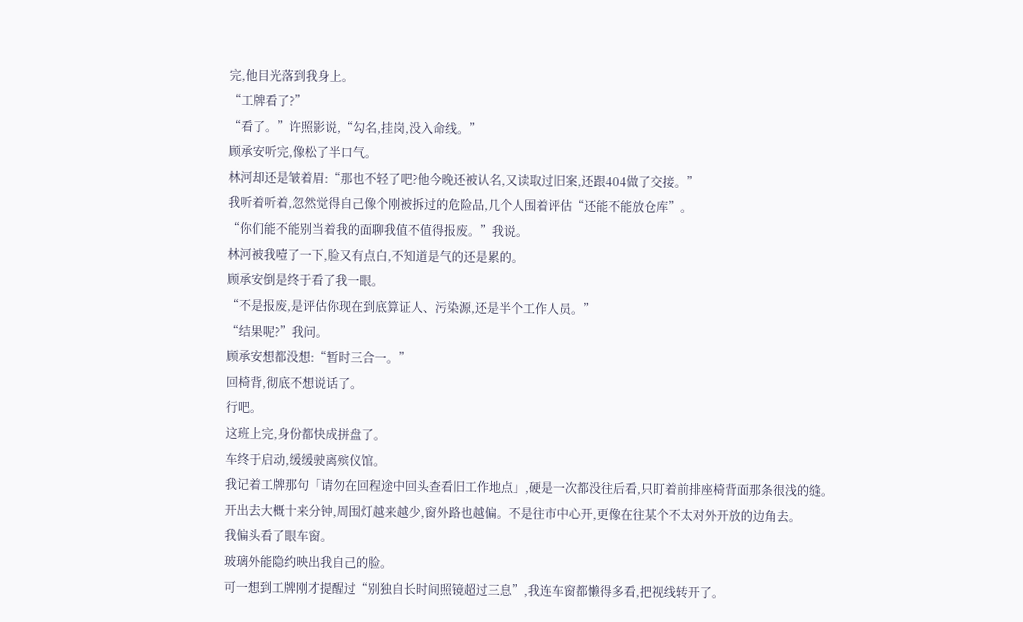完,他目光落到我身上。
“工牌看了?”
“看了。”许照影说,“勾名,挂岗,没入命线。”
顾承安听完,像松了半口气。
林河却还是皱着眉:“那也不轻了吧?他今晚还被认名,又读取过旧案,还跟404做了交接。”
我听着听着,忽然觉得自己像个刚被拆过的危险品,几个人围着评估“还能不能放仓库”。
“你们能不能别当着我的面聊我值不值得报废。”我说。
林河被我噎了一下,脸又有点白,不知道是气的还是累的。
顾承安倒是终于看了我一眼。
“不是报废,是评估你现在到底算证人、污染源,还是半个工作人员。”
“结果呢?”我问。
顾承安想都没想:“暂时三合一。”
回椅背,彻底不想说话了。
行吧。
这班上完,身份都快成拼盘了。
车终于启动,缓缓驶离殡仪馆。
我记着工牌那句「请勿在回程途中回头查看旧工作地点」,硬是一次都没往后看,只盯着前排座椅背面那条很浅的缝。
开出去大概十来分钟,周围灯越来越少,窗外路也越偏。不是往市中心开,更像在往某个不太对外开放的边角去。
我偏头看了眼车窗。
玻璃外能隐约映出我自己的脸。
可一想到工牌刚才提醒过“别独自长时间照镜超过三息”,我连车窗都懒得多看,把视线转开了。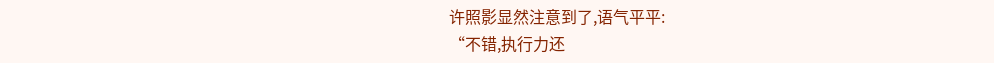许照影显然注意到了,语气平平:
“不错,执行力还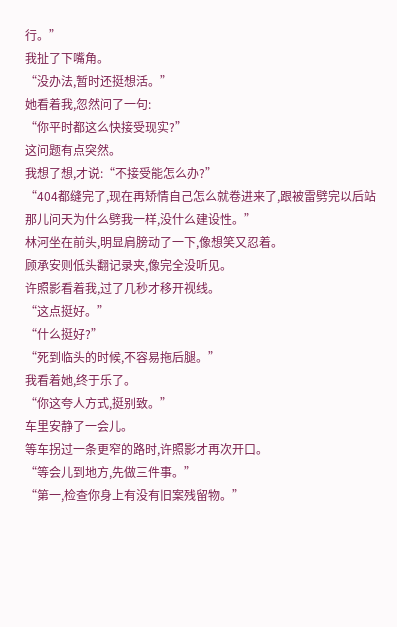行。”
我扯了下嘴角。
“没办法,暂时还挺想活。”
她看着我,忽然问了一句:
“你平时都这么快接受现实?”
这问题有点突然。
我想了想,才说:“不接受能怎么办?”
“404都缝完了,现在再矫情自己怎么就卷进来了,跟被雷劈完以后站那儿问天为什么劈我一样,没什么建设性。”
林河坐在前头,明显肩膀动了一下,像想笑又忍着。
顾承安则低头翻记录夹,像完全没听见。
许照影看着我,过了几秒才移开视线。
“这点挺好。”
“什么挺好?”
“死到临头的时候,不容易拖后腿。”
我看着她,终于乐了。
“你这夸人方式,挺别致。”
车里安静了一会儿。
等车拐过一条更窄的路时,许照影才再次开口。
“等会儿到地方,先做三件事。”
“第一,检查你身上有没有旧案残留物。”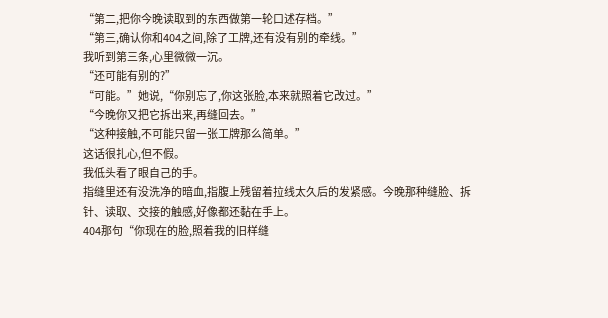“第二,把你今晚读取到的东西做第一轮口述存档。”
“第三,确认你和404之间,除了工牌,还有没有别的牵线。”
我听到第三条,心里微微一沉。
“还可能有别的?”
“可能。”她说,“你别忘了,你这张脸,本来就照着它改过。”
“今晚你又把它拆出来,再缝回去。”
“这种接触,不可能只留一张工牌那么简单。”
这话很扎心,但不假。
我低头看了眼自己的手。
指缝里还有没洗净的暗血,指腹上残留着拉线太久后的发紧感。今晚那种缝脸、拆针、读取、交接的触感,好像都还黏在手上。
404那句“你现在的脸,照着我的旧样缝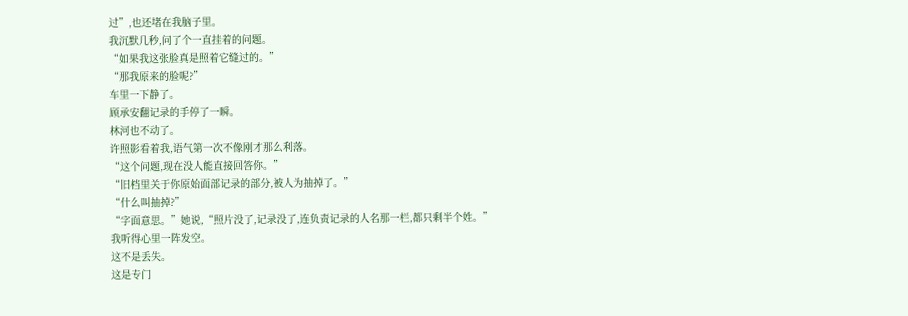过”,也还堵在我脑子里。
我沉默几秒,问了个一直挂着的问题。
“如果我这张脸真是照着它缝过的。”
“那我原来的脸呢?”
车里一下静了。
顾承安翻记录的手停了一瞬。
林河也不动了。
许照影看着我,语气第一次不像刚才那么利落。
“这个问题,现在没人能直接回答你。”
“旧档里关于你原始面部记录的部分,被人为抽掉了。”
“什么叫抽掉?”
“字面意思。”她说,“照片没了,记录没了,连负责记录的人名那一栏,都只剩半个姓。”
我听得心里一阵发空。
这不是丢失。
这是专门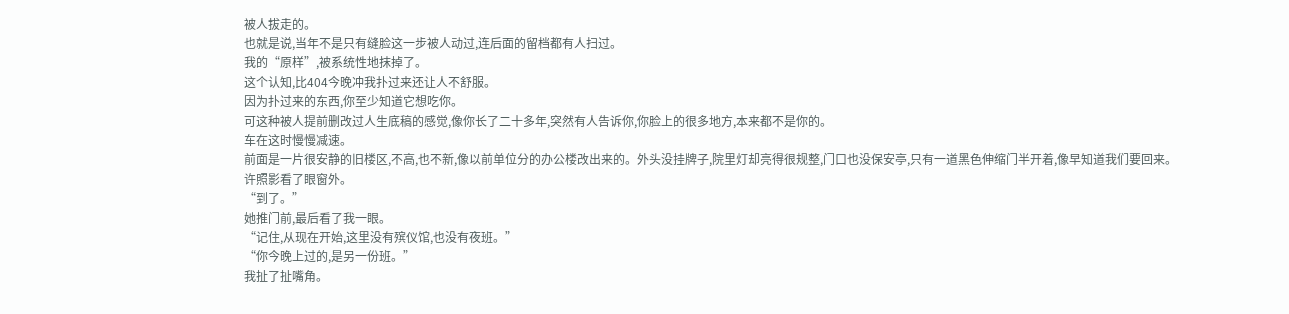被人拔走的。
也就是说,当年不是只有缝脸这一步被人动过,连后面的留档都有人扫过。
我的“原样”,被系统性地抹掉了。
这个认知,比404今晚冲我扑过来还让人不舒服。
因为扑过来的东西,你至少知道它想吃你。
可这种被人提前删改过人生底稿的感觉,像你长了二十多年,突然有人告诉你,你脸上的很多地方,本来都不是你的。
车在这时慢慢减速。
前面是一片很安静的旧楼区,不高,也不新,像以前单位分的办公楼改出来的。外头没挂牌子,院里灯却亮得很规整,门口也没保安亭,只有一道黑色伸缩门半开着,像早知道我们要回来。
许照影看了眼窗外。
“到了。”
她推门前,最后看了我一眼。
“记住,从现在开始,这里没有殡仪馆,也没有夜班。”
“你今晚上过的,是另一份班。”
我扯了扯嘴角。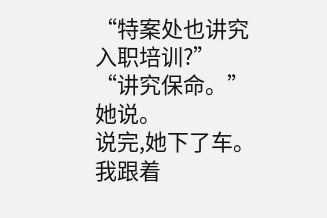“特案处也讲究入职培训?”
“讲究保命。”她说。
说完,她下了车。
我跟着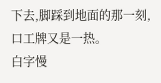下去,脚踩到地面的那一刻,口工牌又是一热。
白字慢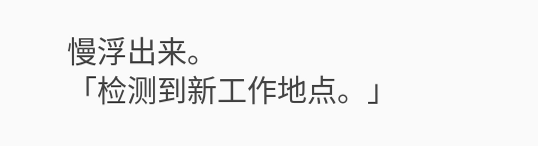慢浮出来。
「检测到新工作地点。」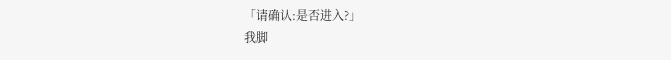「请确认:是否进入?」
我脚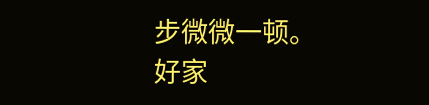步微微一顿。
好家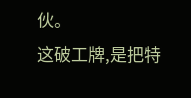伙。
这破工牌,是把特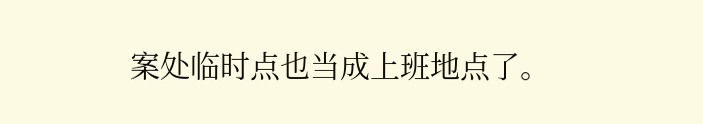案处临时点也当成上班地点了。